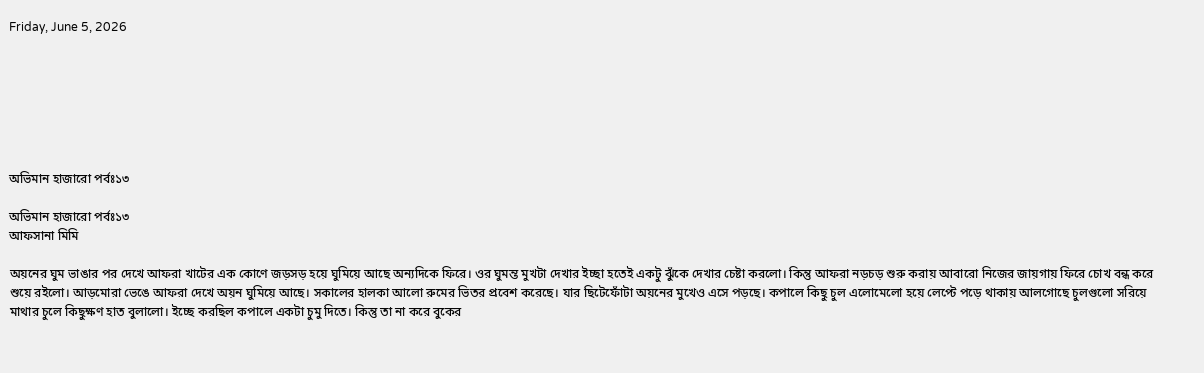Friday, June 5, 2026







অভিমান হাজারো পর্বঃ১৩

অভিমান হাজারো পর্বঃ১৩
আফসানা মিমি

অয়নের ঘুম ভাঙার পর দেখে আফরা খাটের এক কোণে জড়সড় হয়ে ঘুমিয়ে আছে অন্যদিকে ফিরে। ওর ঘুমন্ত মুখটা দেখার ইচ্ছা হতেই একটু ঝুঁকে দেখার চেষ্টা করলো। কিন্তু আফরা নড়চড় শুরু করায় আবারো নিজের জায়গায় ফিরে চোখ বন্ধ করে শুয়ে রইলো। আড়মোরা ভেঙে আফরা দেখে অয়ন ঘুমিয়ে আছে। সকালের হালকা আলো রুমের ভিতর প্রবেশ করেছে। যার ছিটেফোঁটা অয়নের মুখেও এসে পড়ছে। কপালে কিছু চুল এলোমেলো হয়ে লেপ্টে পড়ে থাকায় আলগোছে চুলগুলো সরিয়ে মাথার চুলে কিছুক্ষণ হাত বুলালো। ইচ্ছে করছিল কপালে একটা চুমু দিতে। কিন্তু তা না করে বুকের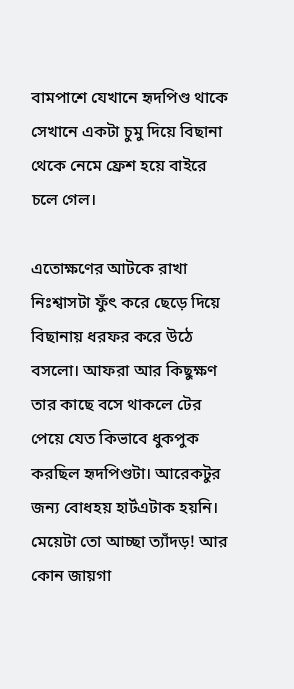বামপাশে যেখানে হৃদপিণ্ড থাকে সেখানে একটা চুমু দিয়ে বিছানা থেকে নেমে ফ্রেশ হয়ে বাইরে চলে গেল।

এতোক্ষণের আটকে রাখা নিঃশ্বাসটা ফুঁৎ করে ছেড়ে দিয়ে বিছানায় ধরফর করে উঠে বসলো। আফরা আর কিছুক্ষণ তার কাছে বসে থাকলে টের পেয়ে যেত কিভাবে ধুকপুক করছিল হৃদপিণ্ডটা। আরেকটুর জন্য বোধহয় হার্টএটাক হয়নি। মেয়েটা তো আচ্ছা ত্যাঁদড়! আর কোন জায়গা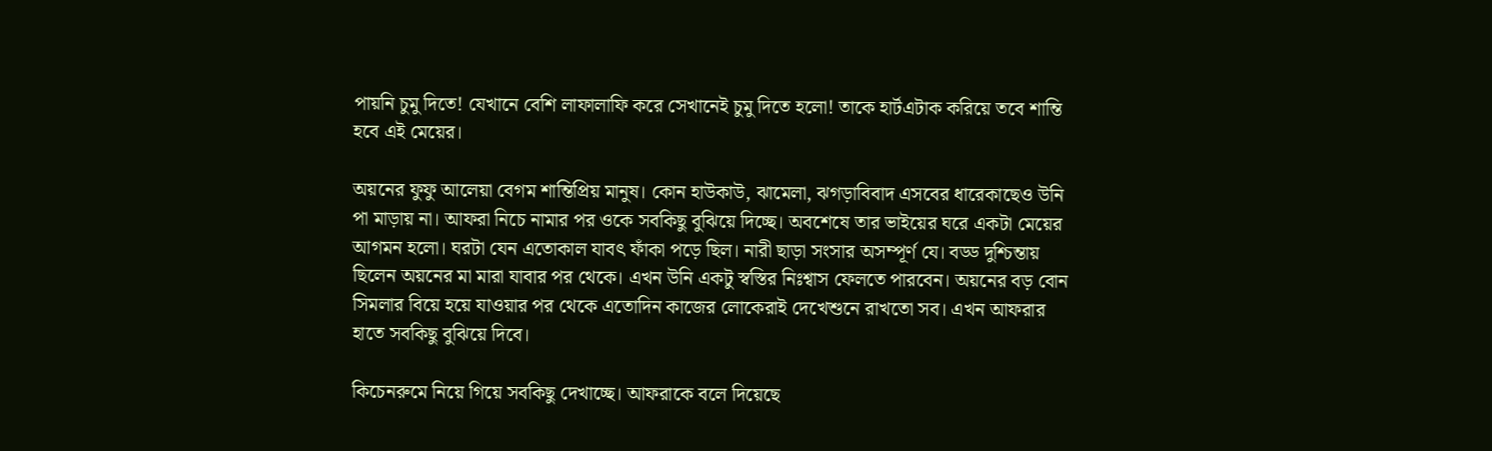পায়নি চুমু দিতে! যেখানে বেশি লাফালাফি করে সেখানেই চুমু দিতে হলো! তাকে হার্টএটাক করিয়ে তবে শান্তি হবে এই মেয়ের।

অয়নের ফুফু আলেয়া বেগম শান্তিপ্রিয় মানুষ। কোন হাউকাউ, ঝামেলা, ঝগড়াবিবাদ এসবের ধারেকাছেও উনি পা মাড়ায় না। আফরা নিচে নামার পর ওকে সবকিছু বুঝিয়ে দিচ্ছে। অবশেষে তার ভাইয়ের ঘরে একটা মেয়ের আগমন হলো। ঘরটা যেন এতোকাল যাবৎ ফাঁকা পড়ে ছিল। নারী ছাড়া সংসার অসম্পূর্ণ যে। বড্ড দুশ্চিন্তায় ছিলেন অয়নের মা মারা যাবার পর থেকে। এখন উনি একটু স্বস্তির নিঃশ্বাস ফেলতে পারবেন। অয়নের বড় বোন সিমলার বিয়ে হয়ে যাওয়ার পর থেকে এতোদিন কাজের লোকেরাই দেখেশুনে রাখতো সব। এখন আফরার হাতে সবকিছু বুঝিয়ে দিবে।

কিচেনরুমে নিয়ে গিয়ে সবকিছু দেখাচ্ছে। আফরাকে বলে দিয়েছে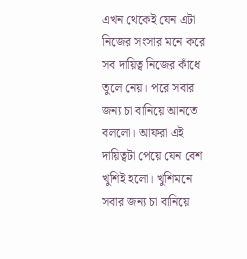এখন থেকেই যেন এটা নিজের সংসার মনে করে সব দায়িত্ব নিজের কাঁধে তুলে নেয়। পরে সবার জন্য চা বানিয়ে আনতে বললো। আফরা এই দায়িত্বটা পেয়ে যেন বেশ খুশিই হলো। খুশিমনে সবার জন্য চা বানিয়ে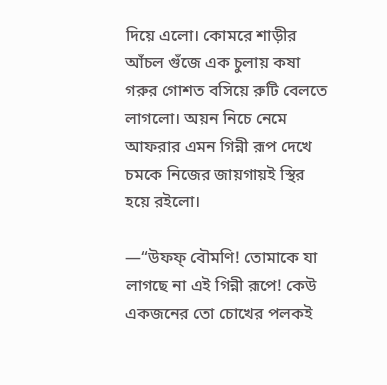দিয়ে এলো। কোমরে শাড়ীর আঁচল গুঁজে এক চুলায় কষা গরুর গোশত বসিয়ে রুটি বেলতে লাগলো। অয়ন নিচে নেমে আফরার এমন গিন্নী রূপ দেখে চমকে নিজের জায়গায়ই স্থির হয়ে রইলো।

—“উফফ্ বৌমণি! তোমাকে যা লাগছে না এই গিন্নী রূপে! কেউ একজনের তো চোখের পলকই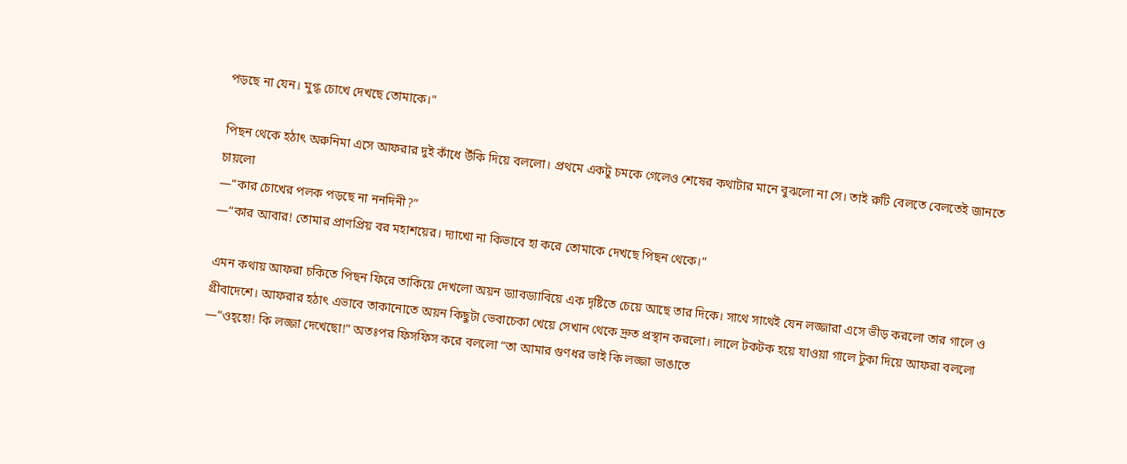পড়ছে না যেন। মুগ্ধ চোখে দেখছে তোমাকে।”

পিছন থেকে হঠাৎ অরুনিমা এসে আফরার দুই কাঁধে উঁকি দিয়ে বললো। প্রথমে একটু চমকে গেলেও শেষের কথাটার মানে বুঝলো না সে। তাই রুটি বেলতে বেলতেই জানতে চায়লো
—“কার চোখের পলক পড়ছে না ননদিনী?”
—“কার আবার! তোমার প্রাণপ্রিয় বর মহাশয়ের। দ্যাখো না কিভাবে হা করে তোমাকে দেখছে পিছন থেকে।”

এমন কথায় আফরা চকিতে পিছন ফিরে তাকিয়ে দেখলো অয়ন ড্যাবড্যাবিয়ে এক দৃষ্টিতে চেয়ে আছে তার দিকে। সাথে সাথেই যেন লজ্জারা এসে ভীড় করলো তার গালে ও গ্রীবাদেশে। আফরার হঠাৎ এভাবে তাকানোতে অয়ন কিছুটা ভেবাচেকা খেয়ে সেখান থেকে দ্রুত প্রস্থান করলো। লালে টকটক হয়ে যাওয়া গালে টুকা দিয়ে আফরা বললো
—“ওহ্হো! কি লজ্জা দেখেছো!” অতঃপর ফিসফিস করে বললো “তা আমার গুণধর ভাই কি লজ্জা ভাঙাতে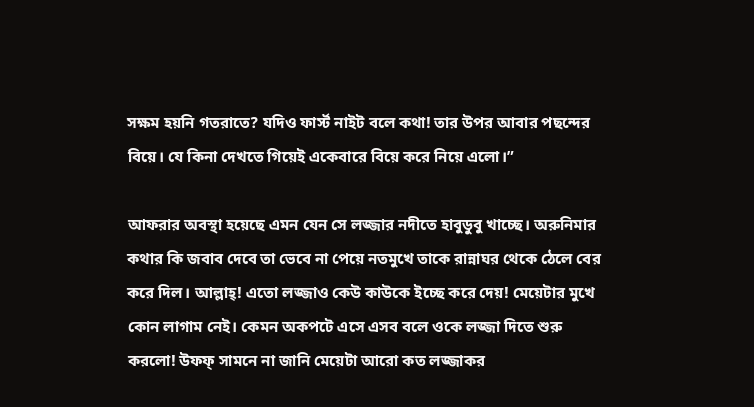সক্ষম হয়নি গতরাতে? যদিও ফার্স্ট নাইট বলে কথা! তার উপর আবার পছন্দের বিয়ে। যে কিনা দেখতে গিয়েই একেবারে বিয়ে করে নিয়ে এলো।”

আফরার অবস্থা হয়েছে এমন যেন সে লজ্জার নদীতে হাবুডুবু খাচ্ছে। অরুনিমার কথার কি জবাব দেবে তা ভেবে না পেয়ে নতমুখে তাকে রান্নাঘর থেকে ঠেলে বের করে দিল। আল্লাহ্! এতো লজ্জাও কেউ কাউকে ইচ্ছে করে দেয়! মেয়েটার মুখে কোন লাগাম নেই। কেমন অকপটে এসে এসব বলে ওকে লজ্জা দিতে শুরু করলো! উফফ্ সামনে না জানি মেয়েটা আরো কত লজ্জাকর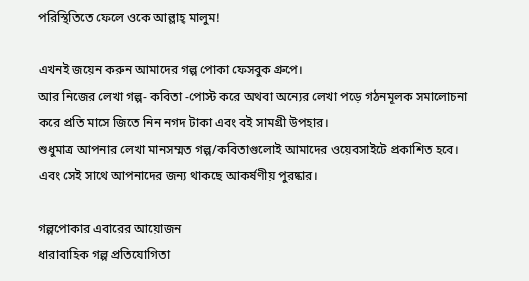পরিস্থিতিতে ফেলে ওকে আল্লাহ্ মালুম!

এখনই জয়েন করুন আমাদের গল্প পোকা ফেসবুক গ্রুপে।
আর নিজের লেখা গল্প- কবিতা -পোস্ট করে অথবা অন্যের লেখা পড়ে গঠনমূলক সমালোচনা করে প্রতি মাসে জিতে নিন নগদ টাকা এবং বই সামগ্রী উপহার।
শুধুমাত্র আপনার লেখা মানসম্মত গল্প/কবিতাগুলোই আমাদের ওয়েবসাইটে প্রকাশিত হবে। এবং সেই সাথে আপনাদের জন্য থাকছে আকর্ষণীয় পুরষ্কার।

গল্পপোকার এবারের আয়োজন
ধারাবাহিক গল্প প্রতিযোগিতা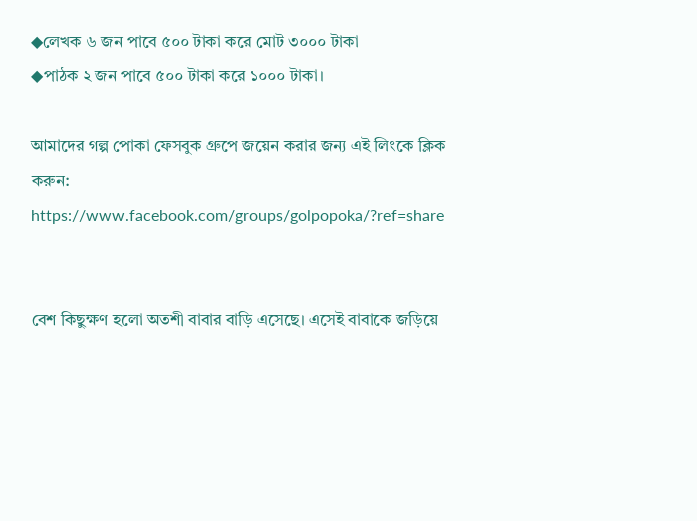◆লেখক ৬ জন পাবে ৫০০ টাকা করে মোট ৩০০০ টাকা
◆পাঠক ২ জন পাবে ৫০০ টাকা করে ১০০০ টাকা।

আমাদের গল্প পোকা ফেসবুক গ্রুপে জয়েন করার জন্য এই লিংকে ক্লিক করুন: https://www.facebook.com/groups/golpopoka/?ref=share


বেশ কিছুক্ষণ হলো অতশী বাবার বাড়ি এসেছে। এসেই বাবাকে জড়িয়ে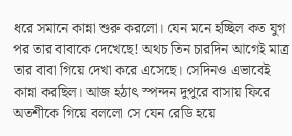ধরে সমানে কান্না শুরু করলো। যেন মনে হচ্ছিল কত যুগ পর তার বাবাকে দেখেছে! অথচ তিন চারদিন আগেই মাত্র তার বাবা গিয়ে দেখা করে এসেছে। সেদিনও এভাবেই কান্না করছিল। আজ হঠাৎ স্পন্দন দুপুরে বাসায় ফিরে অতশীকে গিয়ে বললো সে যেন রেডি হয়ে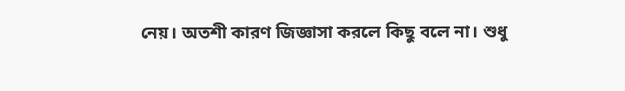নেয়। অতশী কারণ জিজ্ঞাসা করলে কিছু বলে না। শুধু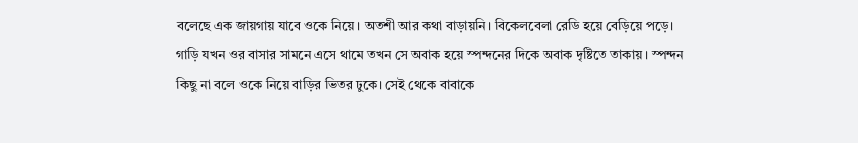বলেছে এক জায়গায় যাবে ওকে নিয়ে। অতশী আর কথা বাড়ায়নি। বিকেলবেলা রেডি হয়ে বেড়িয়ে পড়ে। গাড়ি যখন ওর বাসার সামনে এসে থামে তখন সে অবাক হয়ে স্পন্দনের দিকে অবাক দৃষ্টিতে তাকায়। স্পন্দন কিছু না বলে ওকে নিয়ে বাড়ির ভিতর ঢুকে। সেই থেকে বাবাকে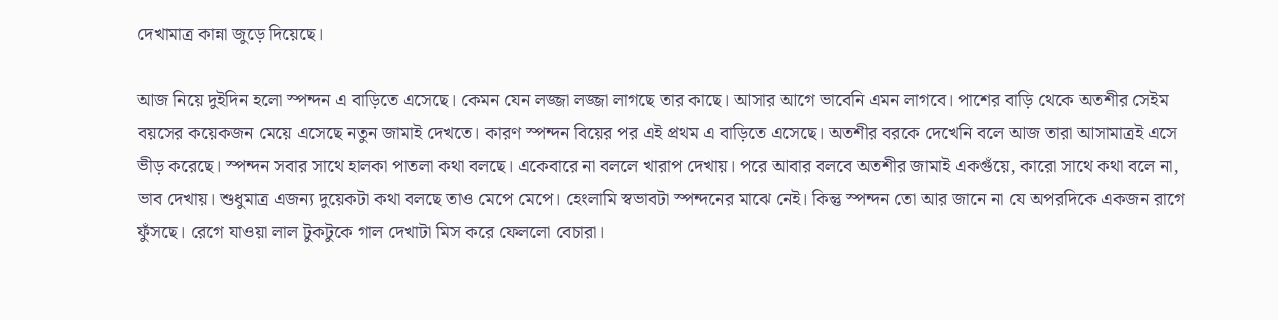দেখামাত্র কান্না জুড়ে দিয়েছে।

আজ নিয়ে দুইদিন হলো স্পন্দন এ বাড়িতে এসেছে। কেমন যেন লজ্জা লজ্জা লাগছে তার কাছে। আসার আগে ভাবেনি এমন লাগবে। পাশের বাড়ি থেকে অতশীর সেইম বয়সের কয়েকজন মেয়ে এসেছে নতুন জামাই দেখতে। কারণ স্পন্দন বিয়ের পর এই প্রথম এ বাড়িতে এসেছে। অতশীর বরকে দেখেনি বলে আজ তারা আসামাত্রই এসে ভীড় করেছে। স্পন্দন সবার সাথে হালকা পাতলা কথা বলছে। একেবারে না বললে খারাপ দেখায়। পরে আবার বলবে অতশীর জামাই একগুঁয়ে, কারো সাথে কথা বলে না, ভাব দেখায়। শুধুমাত্র এজন্য দুয়েকটা কথা বলছে তাও মেপে মেপে। হেংলামি স্বভাবটা স্পন্দনের মাঝে নেই। কিন্তু স্পন্দন তো আর জানে না যে অপরদিকে একজন রাগে ফুঁসছে। রেগে যাওয়া লাল টুকটুকে গাল দেখাটা মিস করে ফেললো বেচারা।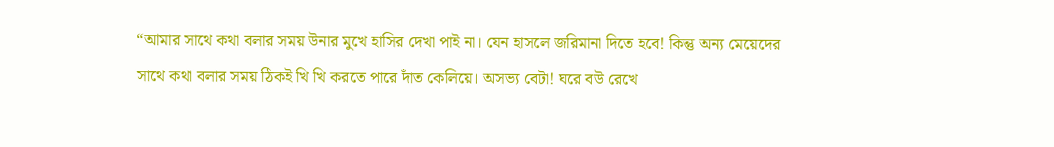“আমার সাথে কথা বলার সময় উনার মুখে হাসির দেখা পাই না। যেন হাসলে জরিমানা দিতে হবে! কিন্তু অন্য মেয়েদের সাথে কথা বলার সময় ঠিকই খি খি করতে পারে দাঁত কেলিয়ে। অসভ্য বেটা! ঘরে বউ রেখে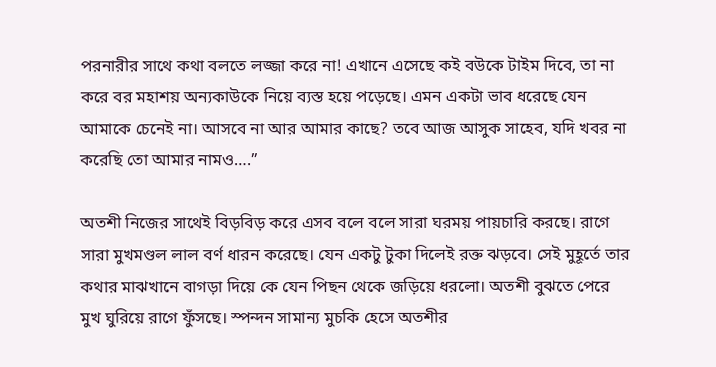পরনারীর সাথে কথা বলতে লজ্জা করে না! এখানে এসেছে কই বউকে টাইম দিবে, তা না করে বর মহাশয় অন্যকাউকে নিয়ে ব্যস্ত হয়ে পড়েছে। এমন একটা ভাব ধরেছে যেন আমাকে চেনেই না। আসবে না আর আমার কাছে? তবে আজ আসুক সাহেব, যদি খবর না করেছি তো আমার নামও….”

অতশী নিজের সাথেই বিড়বিড় করে এসব বলে বলে সারা ঘরময় পায়চারি করছে। রাগে সারা মুখমণ্ডল লাল বর্ণ ধারন করেছে। যেন একটু টুকা দিলেই রক্ত ঝড়বে। সেই মুহূর্তে তার কথার মাঝখানে বাগড়া দিয়ে কে যেন পিছন থেকে জড়িয়ে ধরলো। অতশী বুঝতে পেরে মুখ ঘুরিয়ে রাগে ফুঁসছে। স্পন্দন সামান্য মুচকি হেসে অতশীর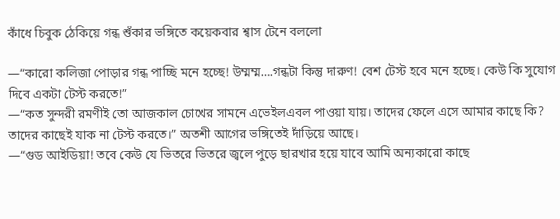কাঁধে চিবুক ঠেকিয়ে গন্ধ শুঁকার ভঙ্গিতে কয়েকবার শ্বাস টেনে বললো

—“কারো কলিজা পোড়ার গন্ধ পাচ্ছি মনে হচ্ছে! উম্মম্ম….গন্ধটা কিন্তু দারুণ! বেশ টেস্ট হবে মনে হচ্ছে। কেউ কি সুযোগ দিবে একটা টেস্ট করতে!”
—“কত সুন্দরী রমণীই তো আজকাল চোখের সামনে এভেইলএবল পাওয়া যায়। তাদের ফেলে এসে আমার কাছে কি? তাদের কাছেই যাক না টেস্ট করতে।” অতশী আগের ভঙ্গিতেই দাঁড়িয়ে আছে।
—“গুড আইডিয়া! তবে কেউ যে ভিতরে ভিতরে জ্বলে পুড়ে ছারখার হয়ে যাবে আমি অন্যকারো কাছে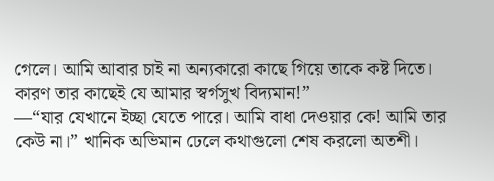গেলে। আমি আবার চাই না অন্যকারো কাছে গিয়ে তাকে কষ্ট দিতে। কারণ তার কাছেই যে আমার স্বর্গসুখ বিদ্যমান!”
—“যার যেখানে ইচ্ছা যেতে পারে। আমি বাধা দেওয়ার কে! আমি তার কেউ না।” খানিক অভিমান ঢেলে কথাগুলো শেষ করলো অতশী।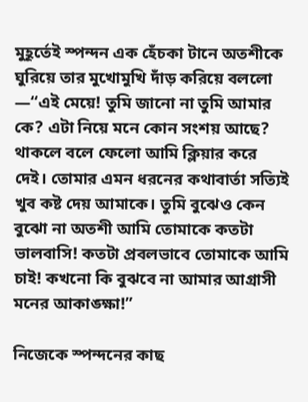মুহূর্তেই স্পন্দন এক হেঁচকা টানে অতশীকে ঘুরিয়ে তার মুখোমুখি দাঁড় করিয়ে বললো
—“এই মেয়ে! তুমি জানো না তুমি আমার কে? এটা নিয়ে মনে কোন সংশয় আছে? থাকলে বলে ফেলো আমি ক্লিয়ার করে দেই। তোমার এমন ধরনের কথাবার্তা সত্যিই খুব কষ্ট দেয় আমাকে। তুমি বুঝেও কেন বুঝো না অতশী আমি তোমাকে কতটা ভালবাসি! কতটা প্রবলভাবে তোমাকে আমি চাই! কখনো কি বুঝবে না আমার আগ্রাসী মনের আকাঙ্ক্ষা!”

নিজেকে স্পন্দনের কাছ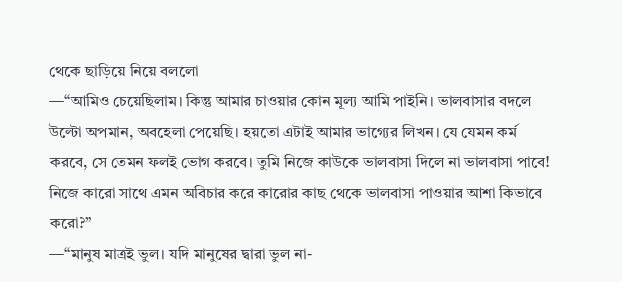থেকে ছাড়িয়ে নিয়ে বললো
—“আমিও চেয়েছিলাম। কিন্তু আমার চাওয়ার কোন মূল্য আমি পাইনি। ভালবাসার বদলে উল্টো অপমান, অবহেলা পেয়েছি। হয়তো এটাই আমার ভাগ্যের লিখন। যে যেমন কর্ম করবে, সে তেমন ফলই ভোগ করবে। তুমি নিজে কাউকে ভালবাসা দিলে না ভালবাসা পাবে! নিজে কারো সাথে এমন অবিচার করে কারোর কাছ থেকে ভালবাসা পাওয়ার আশা কিভাবে করো?”
—“মানুষ মাত্রই ভুল। যদি মানুষের দ্বারা ভুল না-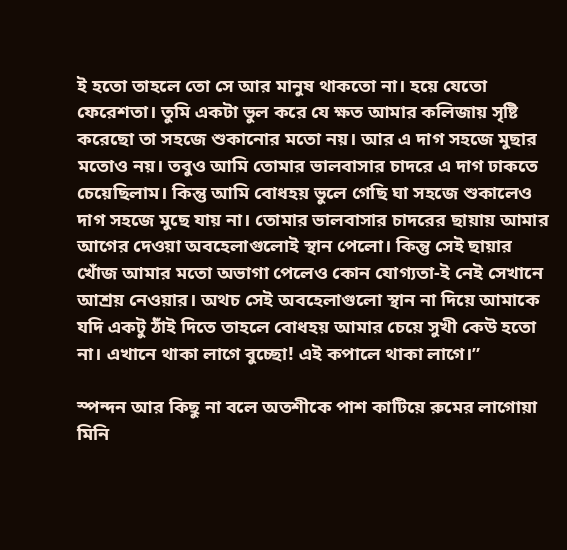ই হতো তাহলে তো সে আর মানুষ থাকতো না। হয়ে যেতো ফেরেশতা। তুমি একটা ভুল করে যে ক্ষত আমার কলিজায় সৃষ্টি করেছো তা সহজে শুকানোর মতো নয়। আর এ দাগ সহজে মুছার মতোও নয়। তবুও আমি তোমার ভালবাসার চাদরে এ দাগ ঢাকতে চেয়েছিলাম। কিন্তু আমি বোধহয় ভুলে গেছি ঘা সহজে শুকালেও দাগ সহজে মুছে যায় না। তোমার ভালবাসার চাদরের ছায়ায় আমার আগের দেওয়া অবহেলাগুলোই স্থান পেলো। কিন্তু সেই ছায়ার খোঁজ আমার মতো অভাগা পেলেও কোন যোগ্যতা-ই নেই সেখানে আশ্রয় নেওয়ার। অথচ সেই অবহেলাগুলো স্থান না দিয়ে আমাকে যদি একটু ঠাঁই দিতে তাহলে বোধহয় আমার চেয়ে সুখী কেউ হতো না। এখানে থাকা লাগে বুচ্ছো! এই কপালে থাকা লাগে।”

স্পন্দন আর কিছু না বলে অতশীকে পাশ কাটিয়ে রুমের লাগোয়া মিনি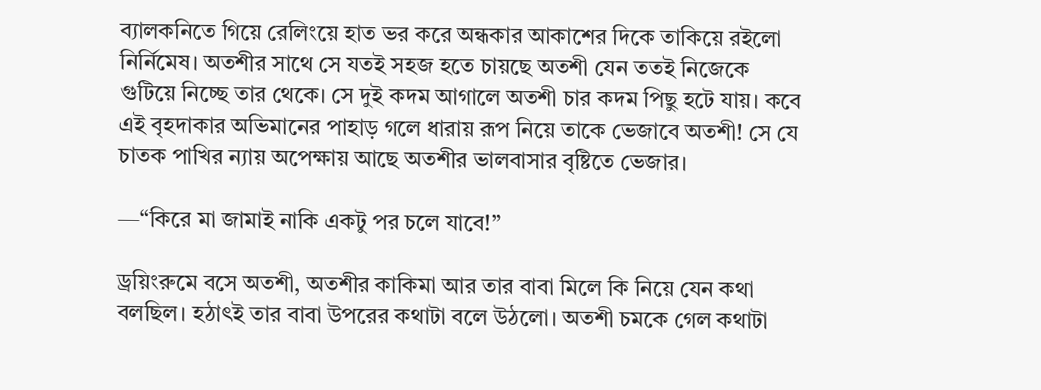ব্যালকনিতে গিয়ে রেলিংয়ে হাত ভর করে অন্ধকার আকাশের দিকে তাকিয়ে রইলো নির্নিমেষ। অতশীর সাথে সে যতই সহজ হতে চায়ছে অতশী যেন ততই নিজেকে গুটিয়ে নিচ্ছে তার থেকে। সে দুই কদম আগালে অতশী চার কদম পিছু হটে যায়। কবে এই বৃহদাকার অভিমানের পাহাড় গলে ধারায় রূপ নিয়ে তাকে ভেজাবে অতশী! সে যে চাতক পাখির ন্যায় অপেক্ষায় আছে অতশীর ভালবাসার বৃষ্টিতে ভেজার।

—“কিরে মা জামাই নাকি একটু পর চলে যাবে!”

ড্রয়িংরুমে বসে অতশী, অতশীর কাকিমা আর তার বাবা মিলে কি নিয়ে যেন কথা বলছিল। হঠাৎই তার বাবা উপরের কথাটা বলে উঠলো। অতশী চমকে গেল কথাটা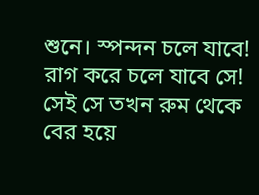শুনে। স্পন্দন চলে যাবে! রাগ করে চলে যাবে সে! সেই সে তখন রুম থেকে বের হয়ে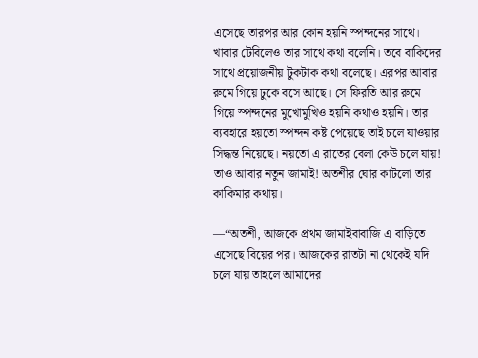এসেছে তারপর আর কোন হয়নি স্পন্দনের সাথে। খাবার টেবিলেও তার সাথে কথা বলেনি। তবে বাকিদের সাথে প্রয়োজনীয় টুকটাক কথা বলেছে। এরপর আবার রুমে গিয়ে ঢুকে বসে আছে। সে ফিরতি আর রুমে গিয়ে স্পন্দনের মুখোমুখিও হয়নি কথাও হয়নি। তার ব্যবহারে হয়তো স্পন্দন কষ্ট পেয়েছে তাই চলে যাওয়ার সিদ্ধন্ত নিয়েছে। নয়তো এ রাতের বেলা কেউ চলে যায়! তাও আবার নতুন জামাই! অতশীর ঘোর কাটলো তার কাকিমার কথায়।

—“অতশী, আজকে প্রথম জামাইবাবাজি এ বাড়িতে এসেছে বিয়ের পর। আজকের রাতটা না থেকেই যদি চলে যায় তাহলে আমাদের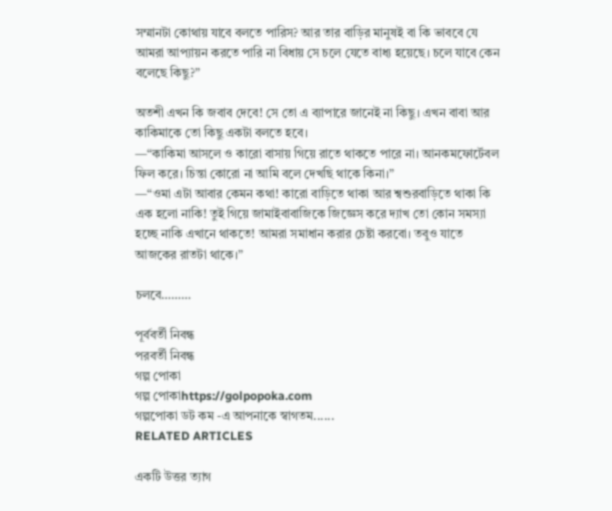সম্মানটা কোথায় যাবে বলতে পারিস? আর তার বাড়ির মানুষই বা কি ভাববে যে আমরা আপ্যায়ন করতে পারি না বিধায় সে চলে যেতে বাধ্য হয়েছে। চলে যাবে কেন বলেছে কিছু?”

অতশী এখন কি জবাব দেবে! সে তো এ ব্যাপারে জানেই না কিছু। এখন বাবা আর কাকিমাকে তো কিছু একটা বলতে হবে।
—“কাকিমা আসলে ও কারো বাসায় গিয়ে রাতে থাকতে পারে না। আনকমফোর্টেবল ফিল করে। চিন্তা কোরো না আমি বলে দেখছি থাকে কিনা।”
—“ওমা এটা আবার কেমন কথা! কারো বাড়িতে থাকা আর শ্বশুরবাড়িতে থাকা কি এক হলো নাকি! তুই গিয়ে জামাইবাবাজিকে জিজ্ঞেস করে দ্যাখ তো কোন সমস্যা হচ্ছে নাকি এখানে থাকতে! আমরা সমাধান করার চেষ্টা করবো। তবুও যাতে আজকের রাতটা থাকে।”

চলবে………

পূর্ববর্তী নিবন্ধ
পরবর্তী নিবন্ধ
গল্প পোকা
গল্প পোকাhttps://golpopoka.com
গল্পপোকা ডট কম -এ আপনাকে স্বাগতম......
RELATED ARTICLES

একটি উত্তর ত্যাগ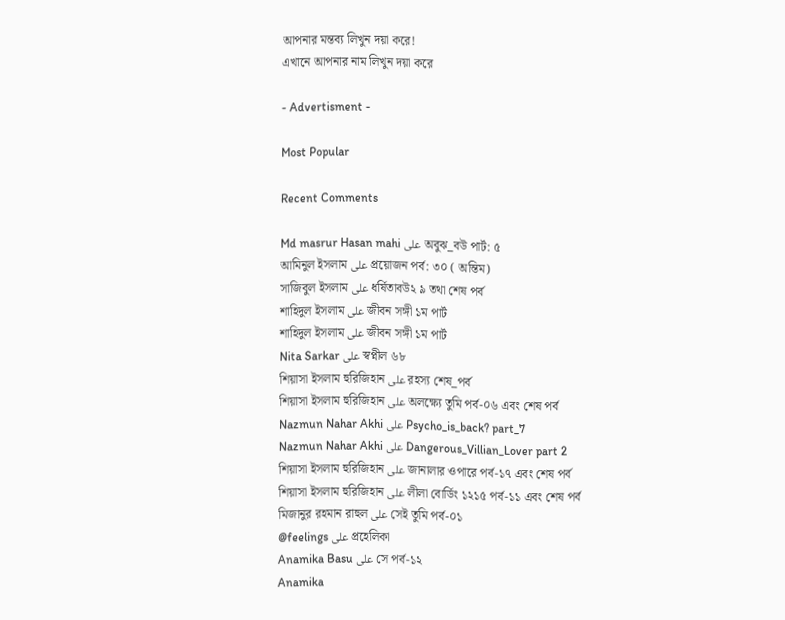আপনার মন্তব্য লিখুন দয়া করে!
এখানে আপনার নাম লিখুন দয়া করে

- Advertisment -

Most Popular

Recent Comments

Md masrur Hasan mahi على অবুঝ_বউ পার্ট: ৫
আমিনুল ইসলাম على প্রয়োজন পর্ব: ৩০ ( অন্তিম)
সাজিবুল ইসলাম على ধর্ষিতাবউ২ ৯ তথা শেষ পর্ব
শাহিদুল ইসলাম على জীবন সঙ্গী ১ম পার্ট
শাহিদুল ইসলাম على জীবন সঙ্গী ১ম পার্ট
Nita Sarkar على স্বপ্নীল ৬৮
শিয়াসা ইসলাম হুরিজিহান على রহস্য শেষ_পর্ব
শিয়াসা ইসলাম হুরিজিহান على অলক্ষ্যে তুমি পর্ব-০৬ এবং শেষ পর্ব
Nazmun Nahar Akhi على Psycho_is_back? part_7
Nazmun Nahar Akhi على Dangerous_Villian_Lover part 2
শিয়াসা ইসলাম হুরিজিহান على জানালার ওপারে পর্ব-১৭ এবং শেষ পর্ব
শিয়াসা ইসলাম হুরিজিহান على লীলা বোর্ডিং ১২১৫ পর্ব-১১ এবং শেষ পর্ব
মিজানুর রহমান রাহুল على সেই তুমি পর্ব-০১
@feelings على প্রহেলিকা
Anamika Basu على সে পর্ব-১২
Anamika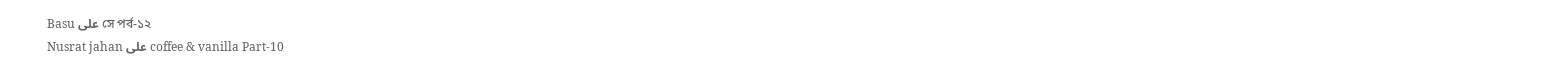Basu على সে পর্ব-১২
Nusrat jahan على coffee & vanilla Part-10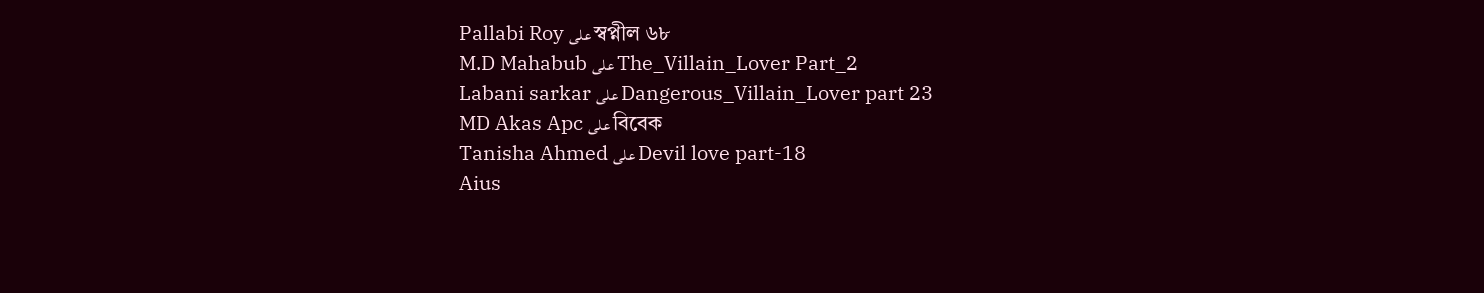Pallabi Roy على স্বপ্নীল ৬৮
M.D Mahabub على The_Villain_Lover Part_2
Labani sarkar على Dangerous_Villain_Lover part 23
MD Akas Apc على বিবেক
Tanisha Ahmed على Devil love part-18
Aius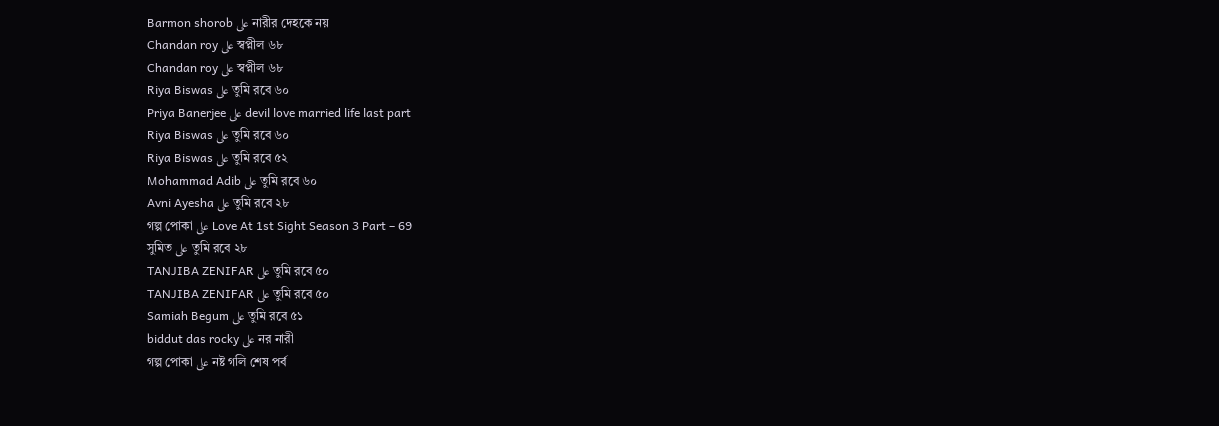Barmon shorob على নারীর দেহকে নয়
Chandan roy على স্বপ্নীল ৬৮
Chandan roy على স্বপ্নীল ৬৮
Riya Biswas على তুমি রবে ৬০
Priya Banerjee على devil love married life last part
Riya Biswas على তুমি রবে ৬০
Riya Biswas على তুমি রবে ৫২
Mohammad Adib على তুমি রবে ৬০
Avni Ayesha على তুমি রবে ২৮
গল্প পোকা على Love At 1st Sight Season 3 Part – 69
সুমিত على তুমি রবে ২৮
TANJIBA ZENIFAR على তুমি রবে ৫০
TANJIBA ZENIFAR على তুমি রবে ৫০
Samiah Begum على তুমি রবে ৫১
biddut das rocky على নর নারী
গল্প পোকা على নষ্ট গলি শেষ পর্ব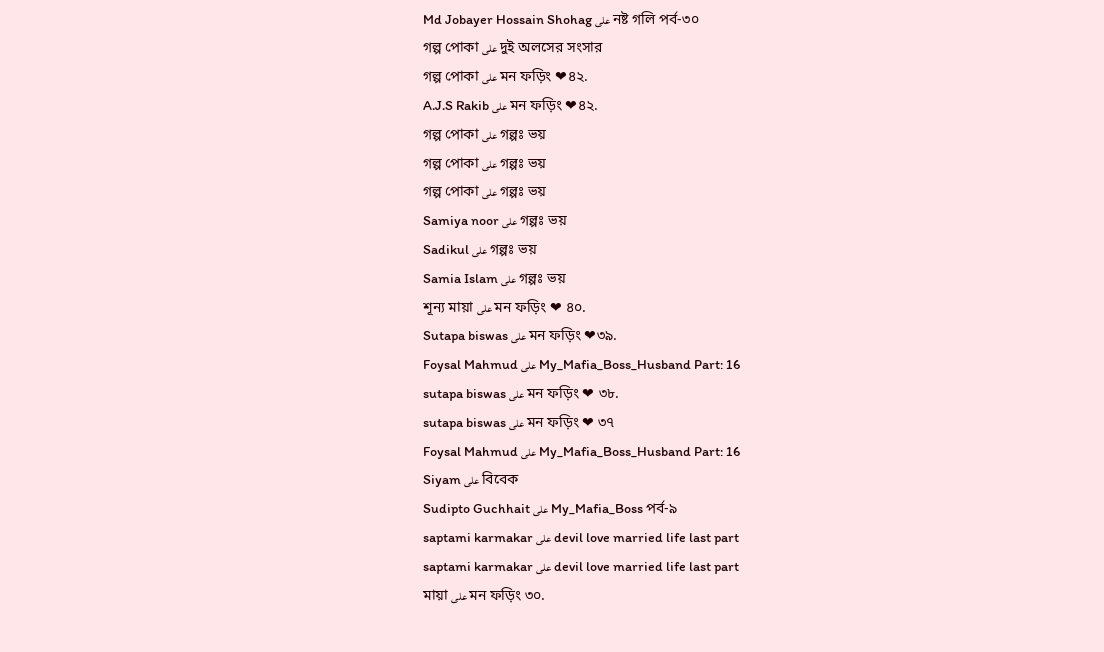Md Jobayer Hossain Shohag على নষ্ট গলি পর্ব-৩০
গল্প পোকা على দুই অলসের সংসার
গল্প পোকা على মন ফড়িং ❤৪২.
A.J.S Rakib على মন ফড়িং ❤৪২.
গল্প পোকা على গল্পঃ ভয়
গল্প পোকা على গল্পঃ ভয়
গল্প পোকা على গল্পঃ ভয়
Samiya noor على গল্পঃ ভয়
Sadikul على গল্পঃ ভয়
Samia Islam على গল্পঃ ভয়
শূন্য মায়া على মন ফড়িং ❤ ৪০.
Sutapa biswas على মন ফড়িং ❤৩৯.
Foysal Mahmud على My_Mafia_Boss_Husband Part: 16
sutapa biswas على মন ফড়িং ❤ ৩৮.
sutapa biswas على মন ফড়িং ❤ ৩৭
Foysal Mahmud على My_Mafia_Boss_Husband Part: 16
Siyam على বিবেক
Sudipto Guchhait على My_Mafia_Boss পর্ব-৯
saptami karmakar على devil love married life last part
saptami karmakar على devil love married life last part
মায়া على মন ফড়িং ৩০.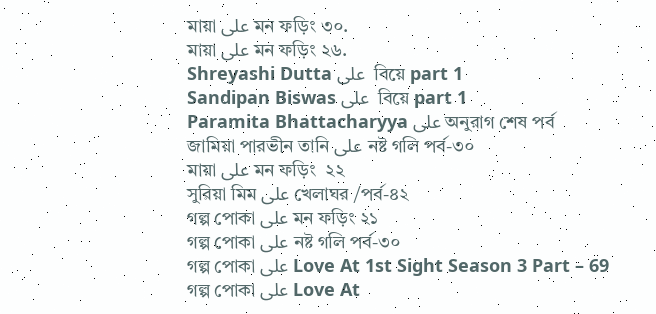মায়া على মন ফড়িং ৩০.
মায়া على মন ফড়িং ২৬.
Shreyashi Dutta على  বিয়ে part 1
Sandipan Biswas على  বিয়ে part 1
Paramita Bhattacharyya على অনুরাগ শেষ পর্ব
জামিয়া পারভীন তানি على নষ্ট গলি পর্ব-৩০
মায়া على মন ফড়িং  ২২
সুরিয়া মিম على খেলাঘর /পর্ব-৪২
গল্প পোকা على মন ফড়িং ২১
গল্প পোকা على নষ্ট গলি পর্ব-৩০
গল্প পোকা على Love At 1st Sight Season 3 Part – 69
গল্প পোকা على Love At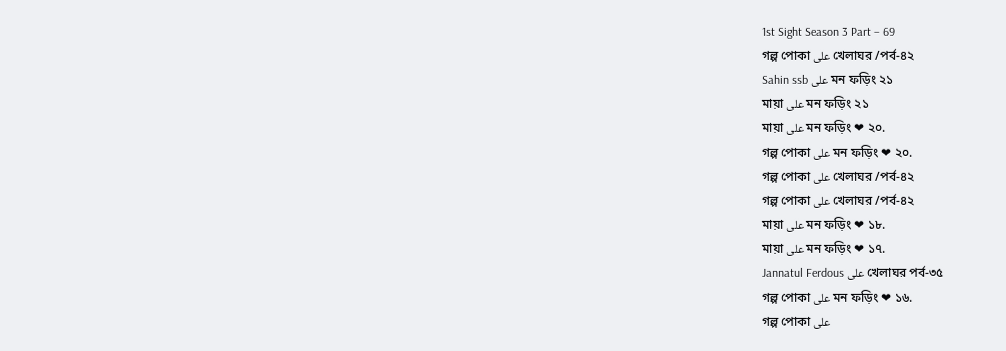1st Sight Season 3 Part – 69
গল্প পোকা على খেলাঘর /পর্ব-৪২
Sahin ssb على মন ফড়িং ২১
মায়া على মন ফড়িং ২১
মায়া على মন ফড়িং ❤ ২০.
গল্প পোকা على মন ফড়িং ❤ ২০.
গল্প পোকা على খেলাঘর /পর্ব-৪২
গল্প পোকা على খেলাঘর /পর্ব-৪২
মায়া على মন ফড়িং ❤ ১৮.
মায়া على মন ফড়িং ❤ ১৭.
Jannatul Ferdous على খেলাঘর পর্ব-৩৫
গল্প পোকা على মন ফড়িং ❤ ১৬.
গল্প পোকা على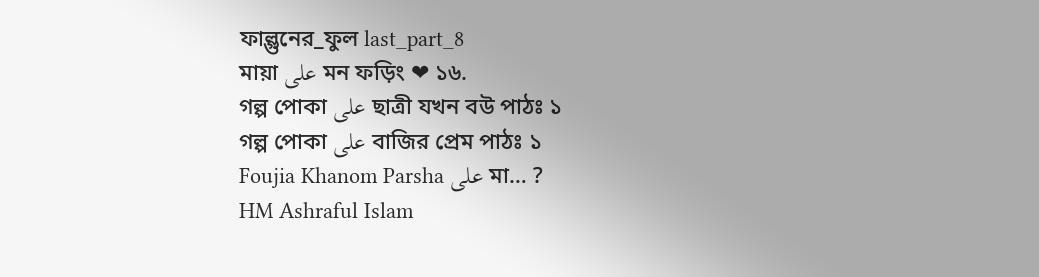ফাল্গুনের_ফুল last_part_8
মায়া على মন ফড়িং ❤ ১৬.
গল্প পোকা على ছাত্রী যখন বউ পাঠঃ ১
গল্প পোকা على বাজির প্রেম পাঠঃ ১
Foujia Khanom Parsha على মা… ?
HM Ashraful Islam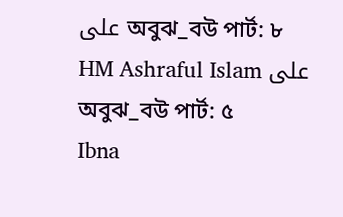على অবুঝ_বউ পার্ট: ৮
HM Ashraful Islam على অবুঝ_বউ পার্ট: ৫
Ibna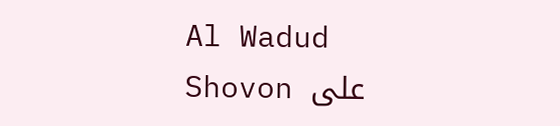Al Wadud Shovon على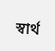স্বার্থ